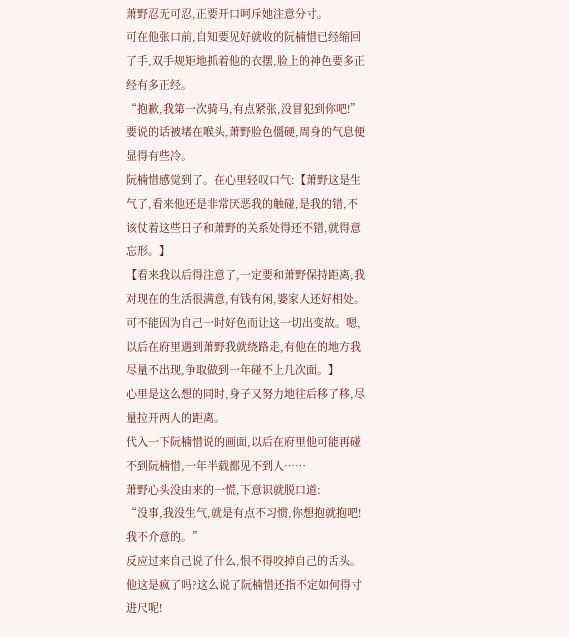萧野忍无可忍,正要开口呵斥她注意分寸。
可在他张口前,自知要见好就收的阮楠惜已经缩回了手,双手规矩地抓着他的衣摆,脸上的神色要多正经有多正经。
“抱歉,我第一次骑马,有点紧张,没冒犯到你吧!”
要说的话被堵在喉头,萧野脸色僵硬,周身的气息便显得有些冷。
阮楠惜感觉到了。在心里轻叹口气:【萧野这是生气了,看来他还是非常厌恶我的触碰,是我的错,不该仗着这些日子和萧野的关系处得还不错,就得意忘形。】
【看来我以后得注意了,一定要和萧野保持距离,我对现在的生活很满意,有钱有闲,婆家人还好相处。可不能因为自己一时好色而让这一切出变故。嗯,以后在府里遇到萧野我就绕路走,有他在的地方我尽量不出现,争取做到一年碰不上几次面。】
心里是这么想的同时,身子又努力地往后移了移,尽量拉开两人的距离。
代入一下阮楠惜说的画面,以后在府里他可能再碰不到阮楠惜,一年半载都见不到人……
萧野心头没由来的一慌,下意识就脱口道:
“没事,我没生气,就是有点不习惯,你想抱就抱吧!我不介意的。”
反应过来自己说了什么,恨不得咬掉自己的舌头。
他这是疯了吗?这么说了阮楠惜还指不定如何得寸进尺呢!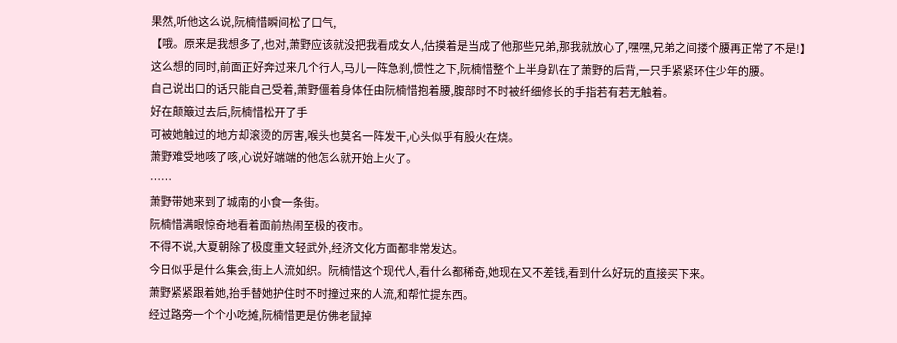果然,听他这么说,阮楠惜瞬间松了口气,
【哦。原来是我想多了,也对,萧野应该就没把我看成女人,估摸着是当成了他那些兄弟,那我就放心了,嘿嘿,兄弟之间搂个腰再正常了不是!】
这么想的同时,前面正好奔过来几个行人,马儿一阵急刹,惯性之下,阮楠惜整个上半身趴在了萧野的后背,一只手紧紧环住少年的腰。
自己说出口的话只能自己受着,萧野僵着身体任由阮楠惜抱着腰,腹部时不时被纤细修长的手指若有若无触着。
好在颠簸过去后,阮楠惜松开了手
可被她触过的地方却滚烫的厉害,喉头也莫名一阵发干,心头似乎有股火在烧。
萧野难受地咳了咳,心说好端端的他怎么就开始上火了。
……
萧野带她来到了城南的小食一条街。
阮楠惜满眼惊奇地看着面前热闹至极的夜市。
不得不说,大夏朝除了极度重文轻武外,经济文化方面都非常发达。
今日似乎是什么集会,街上人流如织。阮楠惜这个现代人,看什么都稀奇,她现在又不差钱,看到什么好玩的直接买下来。
萧野紧紧跟着她,抬手替她护住时不时撞过来的人流,和帮忙提东西。
经过路旁一个个小吃摊,阮楠惜更是仿佛老鼠掉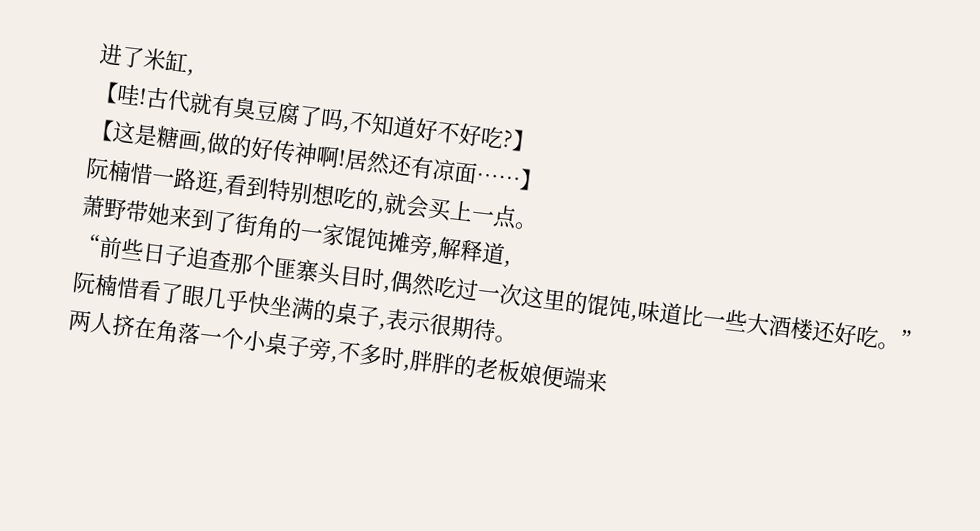进了米缸,
【哇!古代就有臭豆腐了吗,不知道好不好吃?】
【这是糖画,做的好传神啊!居然还有凉面……】
阮楠惜一路逛,看到特别想吃的,就会买上一点。
萧野带她来到了街角的一家馄饨摊旁,解释道,
“前些日子追查那个匪寨头目时,偶然吃过一次这里的馄饨,味道比一些大酒楼还好吃。”
阮楠惜看了眼几乎快坐满的桌子,表示很期待。
两人挤在角落一个小桌子旁,不多时,胖胖的老板娘便端来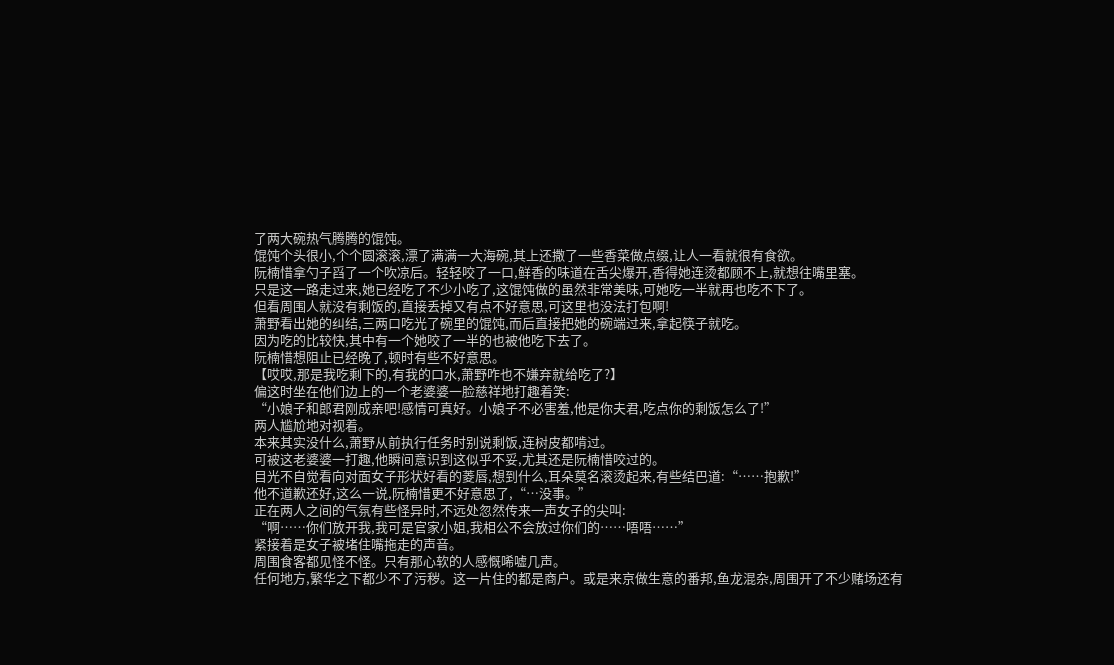了两大碗热气腾腾的馄饨。
馄饨个头很小,个个圆滚滚,漂了满满一大海碗,其上还撒了一些香菜做点缀,让人一看就很有食欲。
阮楠惜拿勺子舀了一个吹凉后。轻轻咬了一口,鲜香的味道在舌尖爆开,香得她连烫都顾不上,就想往嘴里塞。
只是这一路走过来,她已经吃了不少小吃了,这馄饨做的虽然非常美味,可她吃一半就再也吃不下了。
但看周围人就没有剩饭的,直接丢掉又有点不好意思,可这里也没法打包啊!
萧野看出她的纠结,三两口吃光了碗里的馄饨,而后直接把她的碗端过来,拿起筷子就吃。
因为吃的比较快,其中有一个她咬了一半的也被他吃下去了。
阮楠惜想阻止已经晚了,顿时有些不好意思。
【哎哎,那是我吃剩下的,有我的口水,萧野咋也不嫌弃就给吃了?】
偏这时坐在他们边上的一个老婆婆一脸慈祥地打趣着笑:
“小娘子和郎君刚成亲吧!感情可真好。小娘子不必害羞,他是你夫君,吃点你的剩饭怎么了!”
两人尴尬地对视着。
本来其实没什么,萧野从前执行任务时别说剩饭,连树皮都啃过。
可被这老婆婆一打趣,他瞬间意识到这似乎不妥,尤其还是阮楠惜咬过的。
目光不自觉看向对面女子形状好看的菱唇,想到什么,耳朵莫名滚烫起来,有些结巴道:“……抱歉!”
他不道歉还好,这么一说,阮楠惜更不好意思了,“…没事。”
正在两人之间的气氛有些怪异时,不远处忽然传来一声女子的尖叫:
“啊……你们放开我,我可是官家小姐,我相公不会放过你们的……唔唔……”
紧接着是女子被堵住嘴拖走的声音。
周围食客都见怪不怪。只有那心软的人感慨唏嘘几声。
任何地方,繁华之下都少不了污秽。这一片住的都是商户。或是来京做生意的番邦,鱼龙混杂,周围开了不少赌场还有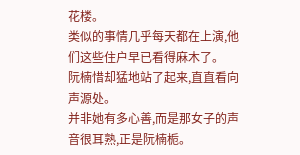花楼。
类似的事情几乎每天都在上演,他们这些住户早已看得麻木了。
阮楠惜却猛地站了起来,直直看向声源处。
并非她有多心善,而是那女子的声音很耳熟,正是阮楠栀。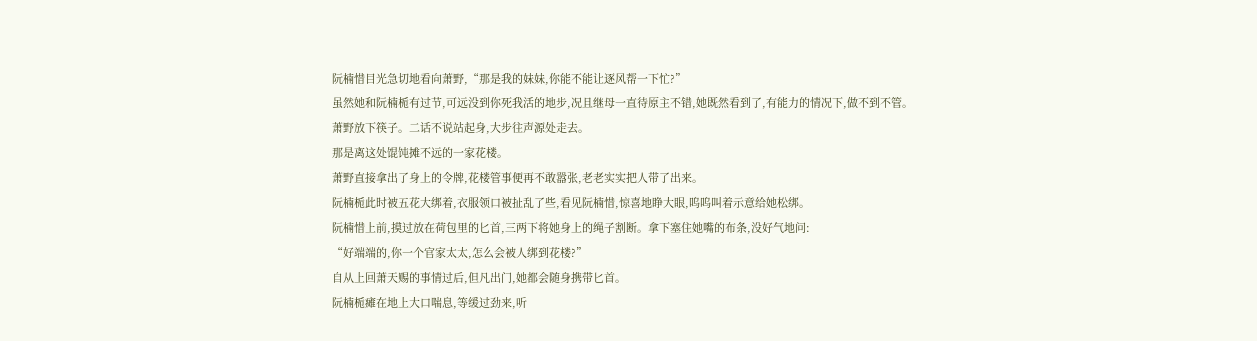阮楠惜目光急切地看向萧野,“那是我的妹妹,你能不能让逐风帮一下忙?”
虽然她和阮楠栀有过节,可远没到你死我活的地步,况且继母一直待原主不错,她既然看到了,有能力的情况下,做不到不管。
萧野放下筷子。二话不说站起身,大步往声源处走去。
那是离这处馄饨摊不远的一家花楼。
萧野直接拿出了身上的令牌,花楼管事便再不敢嚣张,老老实实把人带了出来。
阮楠栀此时被五花大绑着,衣服领口被扯乱了些,看见阮楠惜,惊喜地睁大眼,呜呜叫着示意给她松绑。
阮楠惜上前,摸过放在荷包里的匕首,三两下将她身上的绳子割断。拿下塞住她嘴的布条,没好气地问:
“好端端的,你一个官家太太,怎么会被人绑到花楼?”
自从上回萧天赐的事情过后,但凡出门,她都会随身携带匕首。
阮楠栀瘫在地上大口喘息,等缓过劲来,听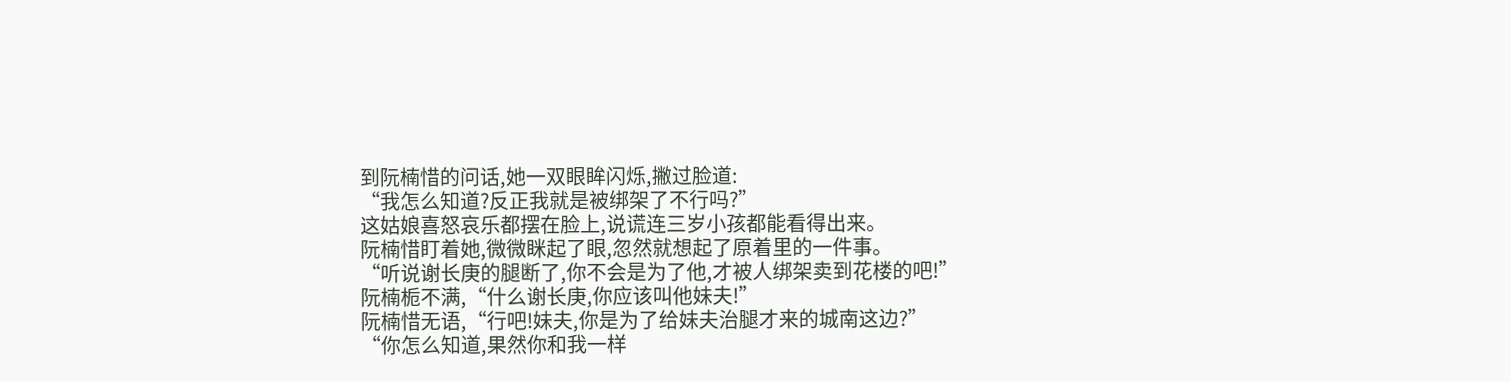到阮楠惜的问话,她一双眼眸闪烁,撇过脸道:
“我怎么知道?反正我就是被绑架了不行吗?”
这姑娘喜怒哀乐都摆在脸上,说谎连三岁小孩都能看得出来。
阮楠惜盯着她,微微眯起了眼,忽然就想起了原着里的一件事。
“听说谢长庚的腿断了,你不会是为了他,才被人绑架卖到花楼的吧!”
阮楠栀不满,“什么谢长庚,你应该叫他妹夫!”
阮楠惜无语,“行吧!妹夫,你是为了给妹夫治腿才来的城南这边?”
“你怎么知道,果然你和我一样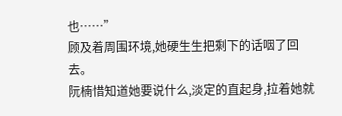也……”
顾及着周围环境,她硬生生把剩下的话咽了回去。
阮楠惜知道她要说什么,淡定的直起身,拉着她就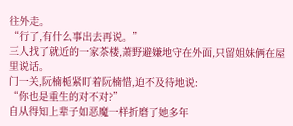往外走。
“行了,有什么事出去再说。”
三人找了就近的一家茶楼,萧野避嫌地守在外面,只留姐妹俩在屋里说话。
门一关,阮楠栀紧盯着阮楠惜,迫不及待地说:
“你也是重生的对不对?”
自从得知上辈子如恶魔一样折磨了她多年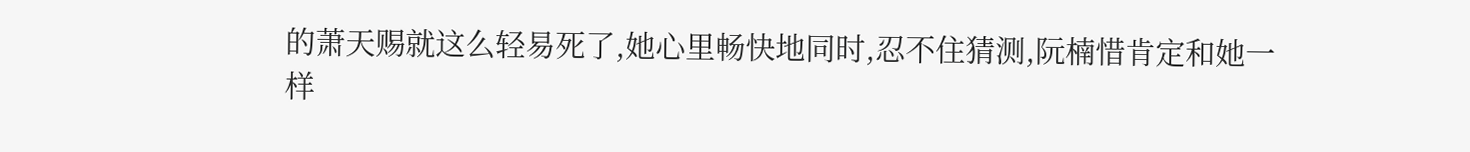的萧天赐就这么轻易死了,她心里畅快地同时,忍不住猜测,阮楠惜肯定和她一样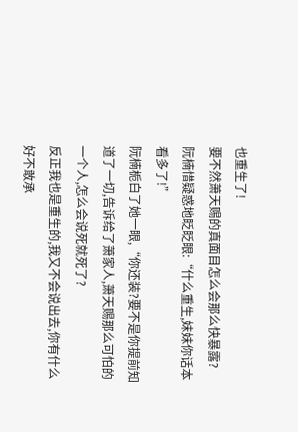也重生了!
要不然萧天赐的真面目怎么会那么快暴露?
阮楠惜疑惑地眨眨眼:“什么重生,妹妹你话本看多了!”
阮楠栀白了她一眼,“你还装?要不是你提前知道了一切,告诉给了萧家人,萧天赐那么可怕的一个人,怎么会说死就死了?
反正我也是重生的,我又不会说出去,你有什么好不敢承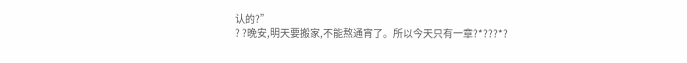认的?”
? ?晚安,明天要搬家,不能熬通宵了。所以今天只有一章?*???*?